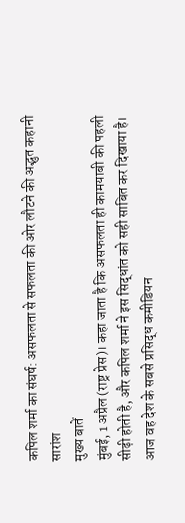कपिल शर्मा का संघर्ष: असफलता से सफलता की ओर लौटने की अद्भुत कहानी
सारांश
मुख्य बातें
मुंबई, 1 अप्रैल (राष्ट्र प्रेस)। कहा जाता है कि असफलता ही कामयाबी की पहली सीढ़ी होती है, और कपिल शर्मा ने इस सिद्धांत को सही साबित कर दिखाया है। आज वह देश के सबसे प्रसिद्ध कमीडियन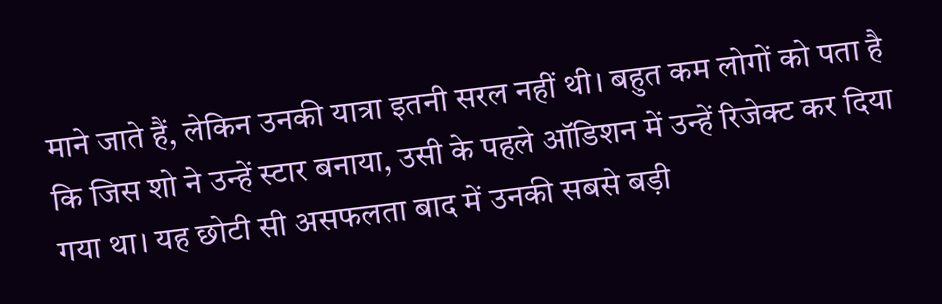माने जाते हैं, लेकिन उनकी यात्रा इतनी सरल नहीं थी। बहुत कम लोगों को पता है कि जिस शो ने उन्हें स्टार बनाया, उसी के पहले ऑडिशन में उन्हें रिजेक्ट कर दिया गया था। यह छोटी सी असफलता बाद में उनकी सबसे बड़ी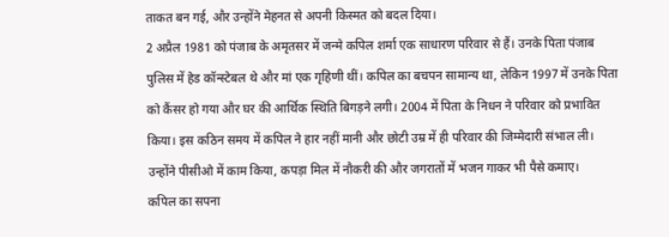ताकत बन गई, और उन्होंने मेहनत से अपनी किस्मत को बदल दिया।
2 अप्रैल 1981 को पंजाब के अमृतसर में जन्मे कपिल शर्मा एक साधारण परिवार से हैं। उनके पिता पंजाब पुलिस में हेड कॉन्स्टेबल थे और मां एक गृहिणी थीं। कपिल का बचपन सामान्य था, लेकिन 1997 में उनके पिता को कैंसर हो गया और घर की आर्थिक स्थिति बिगड़ने लगी। 2004 में पिता के निधन ने परिवार को प्रभावित किया। इस कठिन समय में कपिल ने हार नहीं मानी और छोटी उम्र में ही परिवार की जिम्मेदारी संभाल ली। उन्होंने पीसीओ में काम किया, कपड़ा मिल में नौकरी की और जगरातों में भजन गाकर भी पैसे कमाए।
कपिल का सपना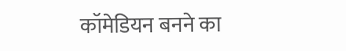कॉमेडियन बनने का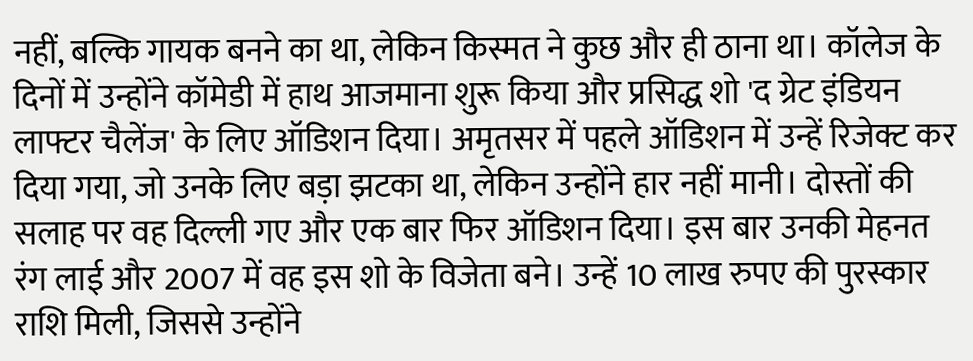नहीं, बल्कि गायक बनने का था, लेकिन किस्मत ने कुछ और ही ठाना था। कॉलेज के दिनों में उन्होंने कॉमेडी में हाथ आजमाना शुरू किया और प्रसिद्ध शो 'द ग्रेट इंडियन लाफ्टर चैलेंज' के लिए ऑडिशन दिया। अमृतसर में पहले ऑडिशन में उन्हें रिजेक्ट कर दिया गया, जो उनके लिए बड़ा झटका था, लेकिन उन्होंने हार नहीं मानी। दोस्तों की सलाह पर वह दिल्ली गए और एक बार फिर ऑडिशन दिया। इस बार उनकी मेहनत रंग लाई और 2007 में वह इस शो के विजेता बने। उन्हें 10 लाख रुपए की पुरस्कार राशि मिली, जिससे उन्होंने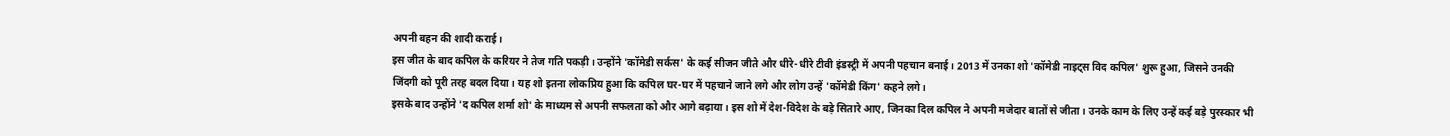अपनी बहन की शादी कराई।
इस जीत के बाद कपिल के करियर ने तेज गति पकड़ी। उन्होंने 'कॉमेडी सर्कस' के कई सीजन जीते और धीरे-धीरे टीवी इंडस्ट्री में अपनी पहचान बनाई। 2013 में उनका शो 'कॉमेडी नाइट्स विद कपिल' शुरू हुआ, जिसने उनकी जिंदगी को पूरी तरह बदल दिया। यह शो इतना लोकप्रिय हुआ कि कपिल घर-घर में पहचाने जाने लगे और लोग उन्हें 'कॉमेडी किंग' कहने लगे।
इसके बाद उन्होंने 'द कपिल शर्मा शो' के माध्यम से अपनी सफलता को और आगे बढ़ाया। इस शो में देश-विदेश के बड़े सितारे आए, जिनका दिल कपिल ने अपनी मजेदार बातों से जीता। उनके काम के लिए उन्हें कई बड़े पुरस्कार भी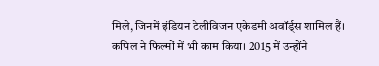मिले, जिनमें इंडियन टेलीविजन एकेडमी अवॉर्ड्स शामिल हैं।
कपिल ने फिल्मों में भी काम किया। 2015 में उन्होंने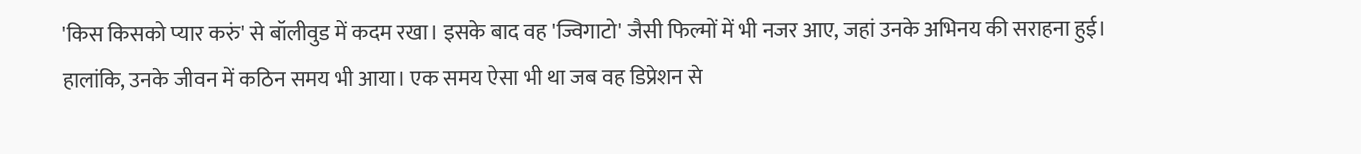'किस किसको प्यार करुं' से बॉलीवुड में कदम रखा। इसके बाद वह 'ज्विगाटो' जैसी फिल्मों में भी नजर आए, जहां उनके अभिनय की सराहना हुई।
हालांकि, उनके जीवन में कठिन समय भी आया। एक समय ऐसा भी था जब वह डिप्रेशन से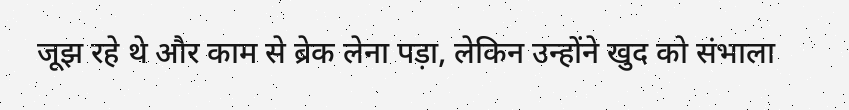जूझ रहे थे और काम से ब्रेक लेना पड़ा, लेकिन उन्होंने खुद को संभाला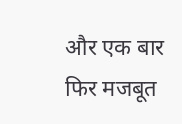और एक बार फिर मजबूत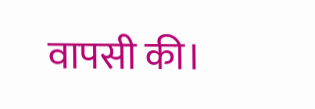वापसी की।